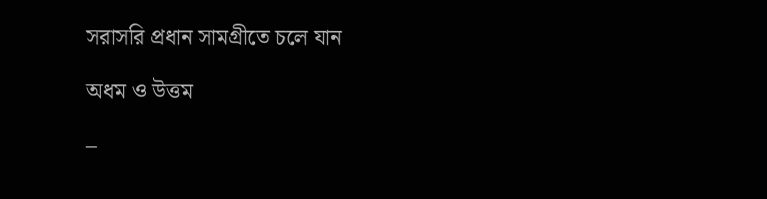সরাসরি প্রধান সামগ্রীতে চলে যান

অধম ও উত্তম

–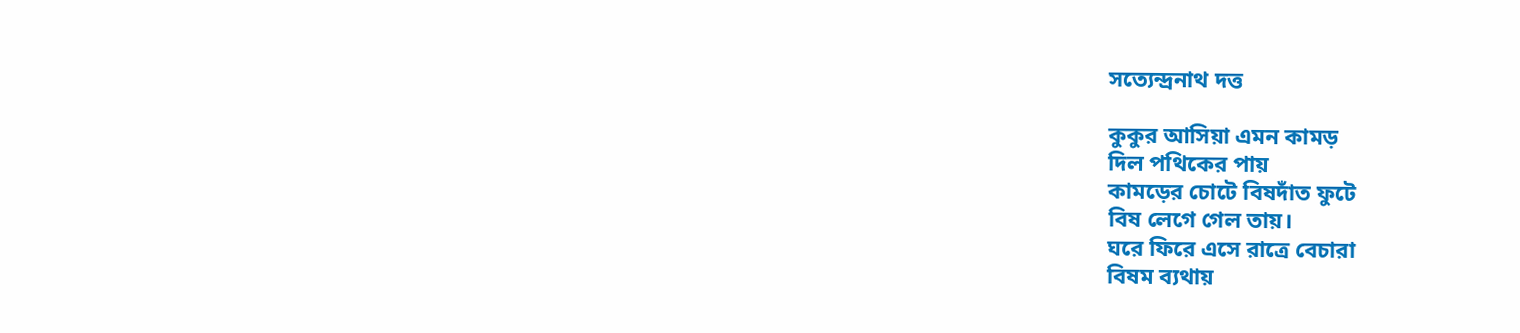সত্যেন্দ্রনাথ দত্ত

কুকুর আসিয়া এমন কামড়
দিল পথিকের পায়
কামড়ের চোটে বিষদাঁত ফুটে
বিষ লেগে গেল তায়।
ঘরে ফিরে এসে রাত্রে বেচারা
বিষম ব্যথায়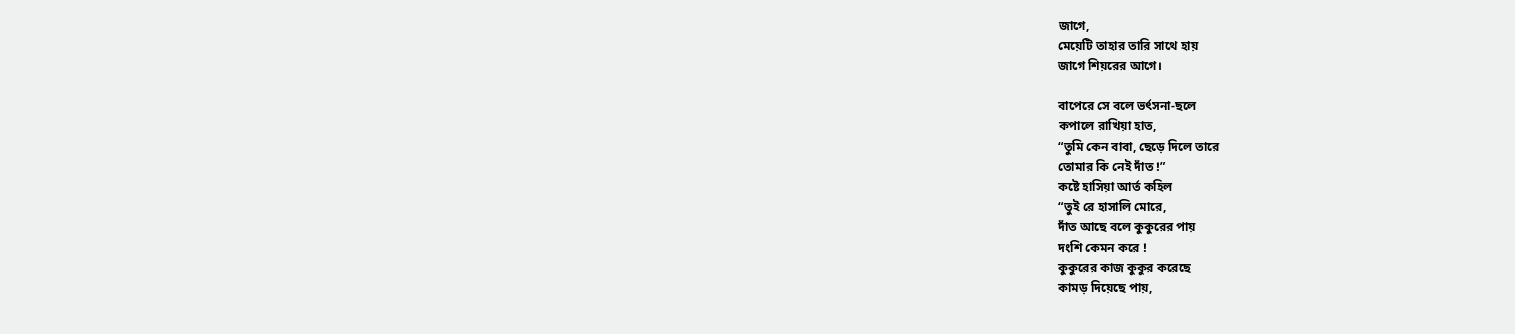জাগে,
মেয়েটি তাহার তারি সাথে হায়
জাগে শিয়রের আগে।

বাপেরে সে বলে ভর্ৎসনা-ছলে
কপালে রাখিয়া হাত,
“তুমি কেন বাবা, ছেড়ে দিলে তারে
তোমার কি নেই দাঁত !”
কষ্টে হাসিয়া আর্ত কহিল
“তুই রে হাসালি মোরে,
দাঁত আছে বলে কুকুরের পায়
দংশি কেমন করে !
কুকুরের কাজ কুকুর করেছে
কামড় দিয়েছে পায়,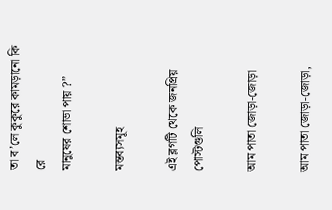তা ব’লে কুকুরে কামড়ানো কি রে
মানুষের শোভা পায় ?”

মন্তব্যসমূহ

এই ব্লগটি থেকে জনপ্রিয় পোস্টগুলি

আম পাতা জোড়া-জোড়া

আম পাতা জোড়া-জোড়া,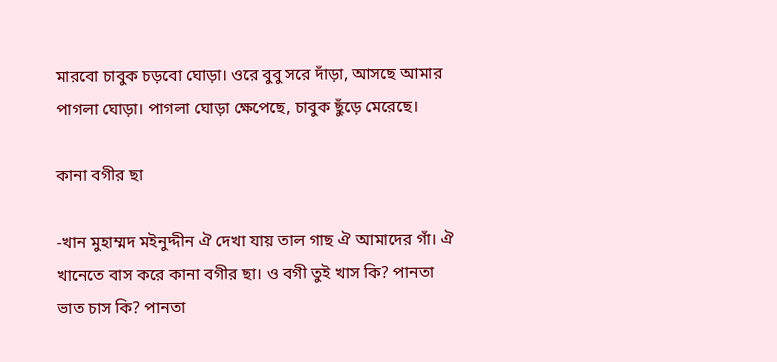মারবো চাবুক চড়বো ঘোড়া। ওরে বুবু সরে দাঁড়া, আসছে আমার পাগলা ঘোড়া। পাগলা ঘোড়া ক্ষেপেছে, চাবুক ছুঁড়ে মেরেছে।

কানা বগীর ছা

-খান মুহাম্মদ মইনুদ্দীন ঐ দেখা যায় তাল গাছ ঐ আমাদের গাঁ। ঐ খানেতে বাস করে কানা বগীর ছা। ও বগী তুই খাস কি? পানতা ভাত চাস কি? পানতা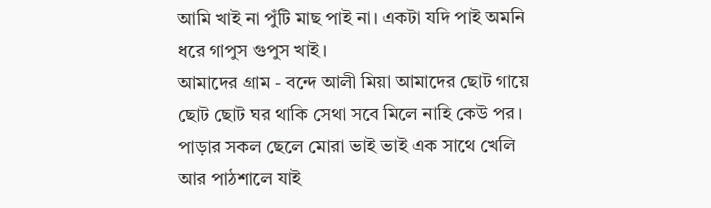আমি খাই না পুঁটি মাছ পাই না। একটা যদি পাই অমনি ধরে গাপুস গুপুস খাই।
আমাদের গ্রাম - বন্দে আলী মিয়া আমাদের ছোট গায়ে ছোট ছোট ঘর থাকি সেথা সবে মিলে নাহি কেউ পর। পাড়ার সকল ছেলে মোরা ভাই ভাই এক সাথে খেলি আর পাঠশালে যাই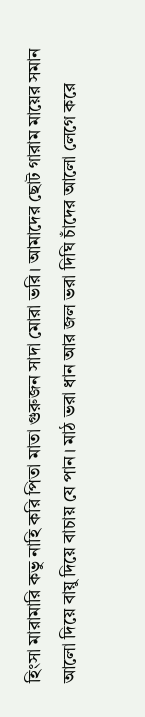হিংসা মারামারি কভু নাহি করি পিতা মাতা গুরুজন সাদা মোরা ভরি। আমাদের ছোট গারাম মায়ের সমান আলো দিয়ে বায়ু দিয়ে বাচায় যে পান। মাঠ ভরা ধান আর জল ভরা দিঘি চাঁদের আলো লেগে করে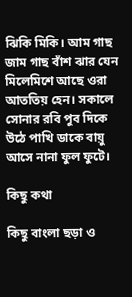ঝিকি মিকি। আম গাছ জাম গাছ বাঁশ ঝার যেন মিলেমিশে আছে ওরা আততিয় হেন। সকালে সোনার রবি পুব দিকে উঠে পাখি ডাকে বায়ু আসে নানা ফুল ফুটে।

কিছু কথা

কিছু বাংলা ছড়া ও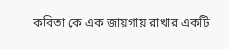কবিতা কে এক জায়গায় রাখার একটি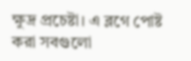ক্ষুদ্র প্রচেষ্টা। এ ব্লগে পোষ্ট করা সবগুলো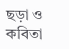ছড়া ও কবিতা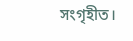সংগৃহীত।